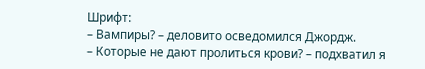Шрифт:
– Вампиры? – деловито осведомился Джордж.
– Которые не дают пролиться крови? – подхватил я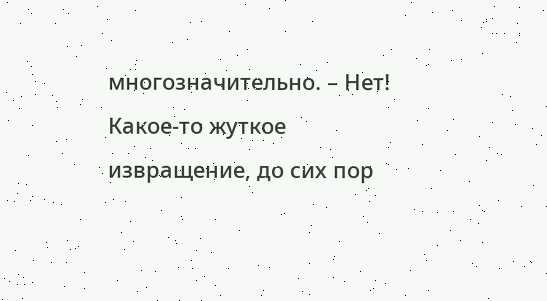многозначительно. – Нет! Какое-то жуткое извращение, до сих пор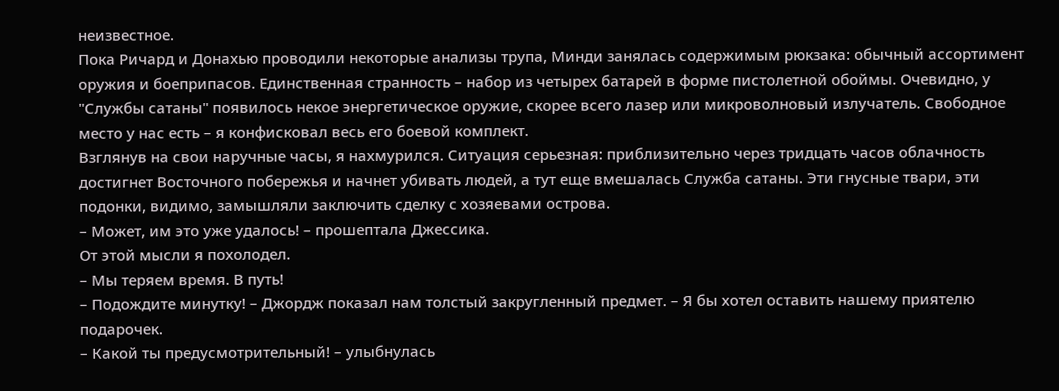неизвестное.
Пока Ричард и Донахью проводили некоторые анализы трупа, Минди занялась содержимым рюкзака: обычный ассортимент оружия и боеприпасов. Единственная странность – набор из четырех батарей в форме пистолетной обоймы. Очевидно, у "Службы сатаны" появилось некое энергетическое оружие, скорее всего лазер или микроволновый излучатель. Свободное место у нас есть – я конфисковал весь его боевой комплект.
Взглянув на свои наручные часы, я нахмурился. Ситуация серьезная: приблизительно через тридцать часов облачность достигнет Восточного побережья и начнет убивать людей, а тут еще вмешалась Служба сатаны. Эти гнусные твари, эти подонки, видимо, замышляли заключить сделку с хозяевами острова.
– Может, им это уже удалось! – прошептала Джессика.
От этой мысли я похолодел.
– Мы теряем время. В путь!
– Подождите минутку! – Джордж показал нам толстый закругленный предмет. – Я бы хотел оставить нашему приятелю подарочек.
– Какой ты предусмотрительный! – улыбнулась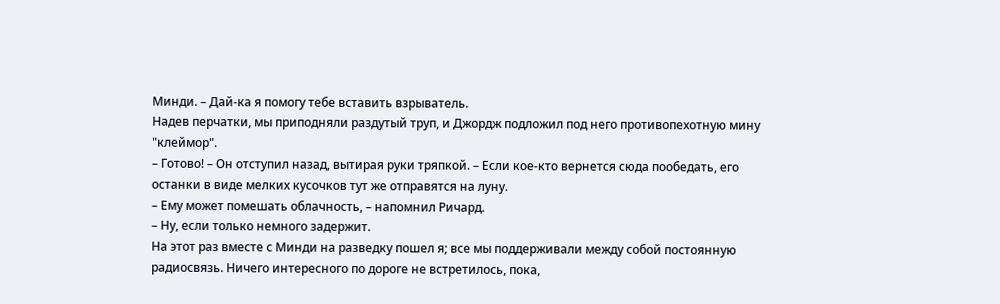Минди. – Дай-ка я помогу тебе вставить взрыватель.
Надев перчатки, мы приподняли раздутый труп, и Джордж подложил под него противопехотную мину "клеймор".
– Готово! – Он отступил назад, вытирая руки тряпкой. – Если кое-кто вернется сюда пообедать, его останки в виде мелких кусочков тут же отправятся на луну.
– Ему может помешать облачность, – напомнил Ричард.
– Ну, если только немного задержит.
На этот раз вместе с Минди на разведку пошел я; все мы поддерживали между собой постоянную радиосвязь. Ничего интересного по дороге не встретилось, пока,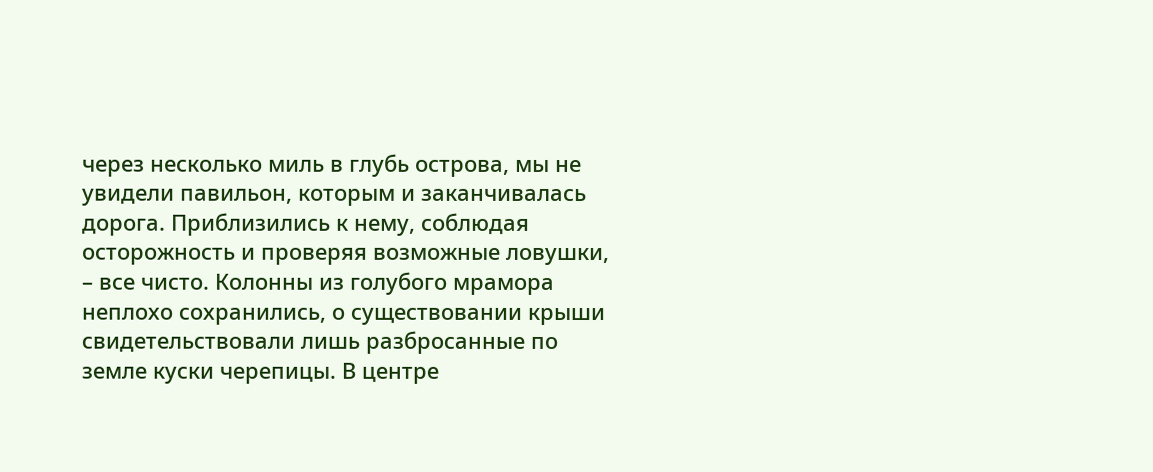через несколько миль в глубь острова, мы не увидели павильон, которым и заканчивалась дорога. Приблизились к нему, соблюдая осторожность и проверяя возможные ловушки, – все чисто. Колонны из голубого мрамора неплохо сохранились, о существовании крыши свидетельствовали лишь разбросанные по земле куски черепицы. В центре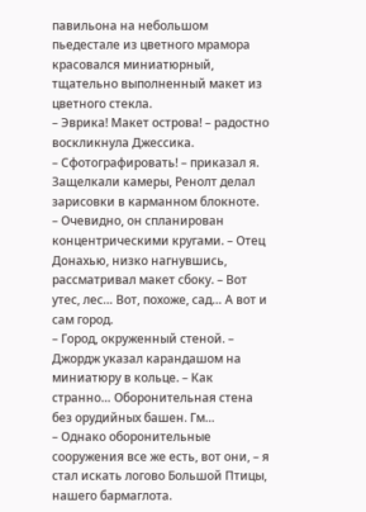павильона на небольшом пьедестале из цветного мрамора красовался миниатюрный, тщательно выполненный макет из цветного стекла.
– Эврика! Макет острова! – радостно воскликнула Джессика.
– Сфотографировать! – приказал я.
Защелкали камеры, Ренолт делал зарисовки в карманном блокноте.
– Очевидно, он спланирован концентрическими кругами. – Отец Донахью, низко нагнувшись, рассматривал макет сбоку. – Вот утес, лес… Вот, похоже, сад… А вот и сам город.
– Город, окруженный стеной. – Джордж указал карандашом на миниатюру в кольце. – Как странно… Оборонительная стена без орудийных башен. Гм…
– Однако оборонительные сооружения все же есть, вот они, – я стал искать логово Большой Птицы, нашего бармаглота.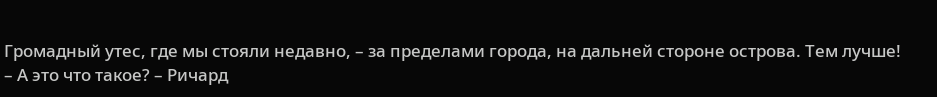Громадный утес, где мы стояли недавно, – за пределами города, на дальней стороне острова. Тем лучше!
– А это что такое? – Ричард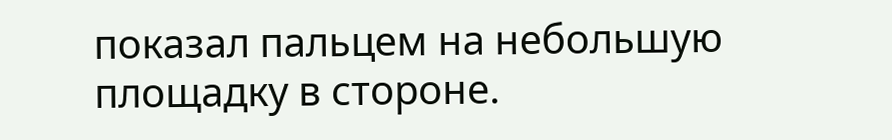показал пальцем на небольшую площадку в стороне.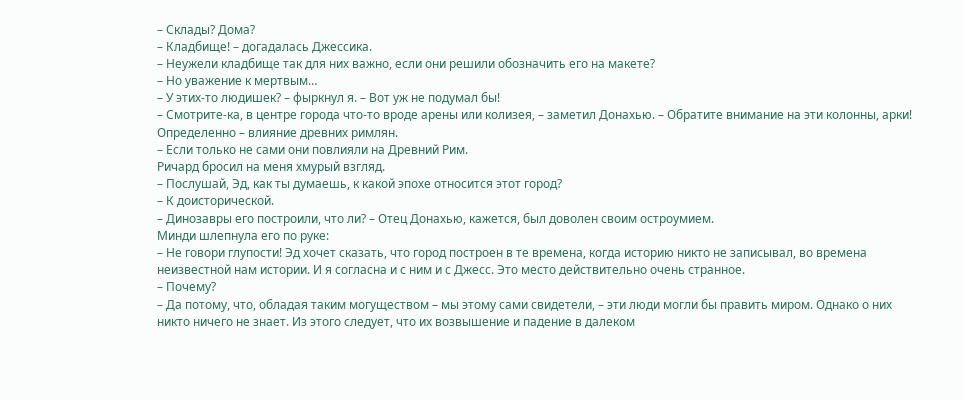– Склады? Дома?
– Кладбище! – догадалась Джессика.
– Неужели кладбище так для них важно, если они решили обозначить его на макете?
– Но уважение к мертвым…
– У этих-то людишек? – фыркнул я. – Вот уж не подумал бы!
– Смотрите-ка, в центре города что-то вроде арены или колизея, – заметил Донахью. – Обратите внимание на эти колонны, арки! Определенно – влияние древних римлян.
– Если только не сами они повлияли на Древний Рим.
Ричард бросил на меня хмурый взгляд.
– Послушай, Эд, как ты думаешь, к какой эпохе относится этот город?
– К доисторической.
– Динозавры его построили, что ли? – Отец Донахью, кажется, был доволен своим остроумием.
Минди шлепнула его по руке:
– Не говори глупости! Эд хочет сказать, что город построен в те времена, когда историю никто не записывал, во времена неизвестной нам истории. И я согласна и с ним и с Джесс. Это место действительно очень странное.
– Почему?
– Да потому, что, обладая таким могуществом – мы этому сами свидетели, – эти люди могли бы править миром. Однако о них никто ничего не знает. Из этого следует, что их возвышение и падение в далеком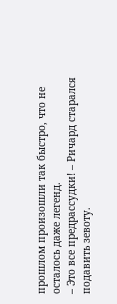прошлом произошли так быстро, что не осталось даже легенд.
– Это все предрассудки! – Ричард старался подавить зевоту.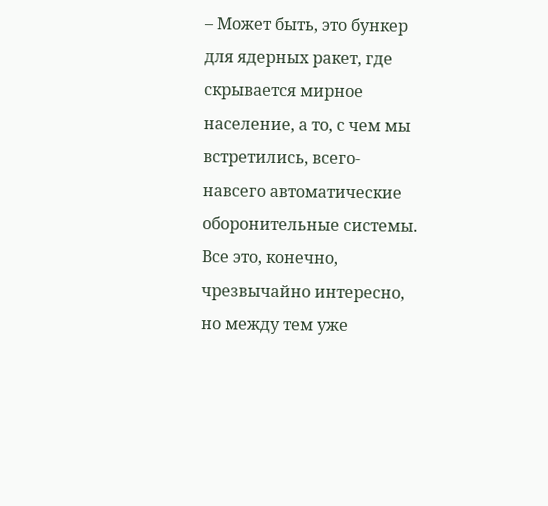– Может быть, это бункер для ядерных ракет, где скрывается мирное население, а то, с чем мы встретились, всего-навсего автоматические оборонительные системы.
Все это, конечно, чрезвычайно интересно, но между тем уже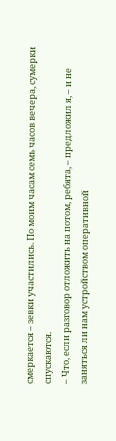смеркается – зевки участились. По моим часам семь часов вечера, сумерки спускаются.
– Что, если разговор отложить на потом, ребята, – предложил я, – и не заняться ли нам устройством оперативной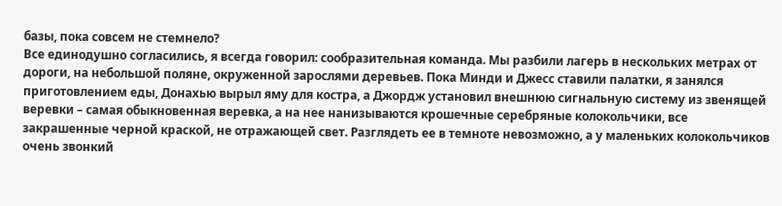базы, пока совсем не стемнело?
Все единодушно согласились, я всегда говорил: сообразительная команда. Мы разбили лагерь в нескольких метрах от дороги, на небольшой поляне, окруженной зарослями деревьев. Пока Минди и Джесс ставили палатки, я занялся приготовлением еды, Донахью вырыл яму для костра, а Джордж установил внешнюю сигнальную систему из звенящей веревки – самая обыкновенная веревка, а на нее нанизываются крошечные серебряные колокольчики, все закрашенные черной краской, не отражающей свет. Разглядеть ее в темноте невозможно, а у маленьких колокольчиков очень звонкий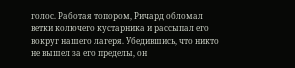голос. Работая топором, Ричард обломал ветки колючего кустарника и рассыпал его вокруг нашего лагеря. Убедившись, что никто не вышел за его пределы, он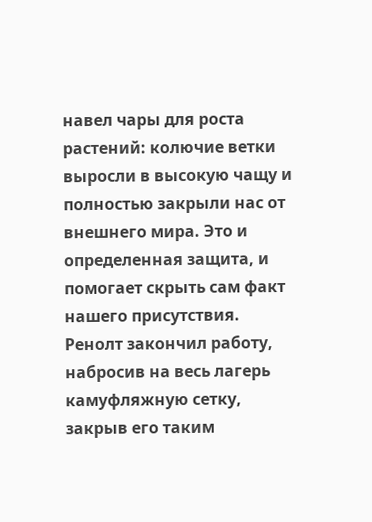навел чары для роста растений: колючие ветки выросли в высокую чащу и полностью закрыли нас от внешнего мира. Это и определенная защита, и помогает скрыть сам факт нашего присутствия. Ренолт закончил работу, набросив на весь лагерь камуфляжную сетку, закрыв его таким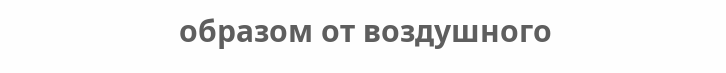образом от воздушного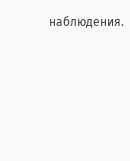наблюдения.